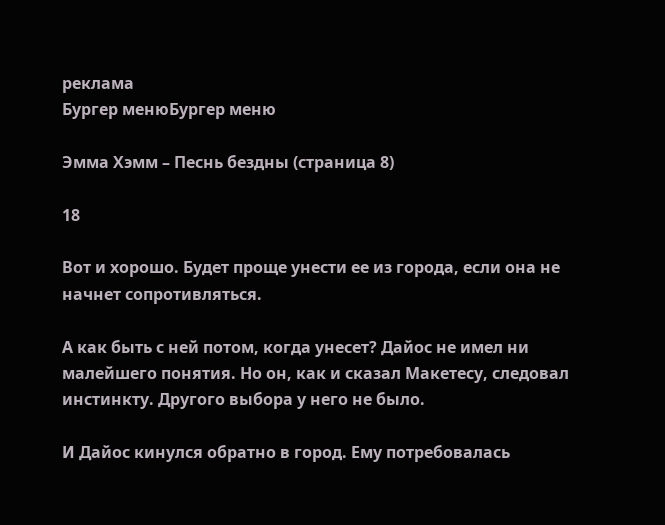реклама
Бургер менюБургер меню

Эмма Хэмм – Песнь бездны (страница 8)

18

Вот и хорошо. Будет проще унести ее из города, если она не начнет сопротивляться.

А как быть с ней потом, когда унесет? Дайос не имел ни малейшего понятия. Но он, как и сказал Макетесу, следовал инстинкту. Другого выбора у него не было.

И Дайос кинулся обратно в город. Ему потребовалась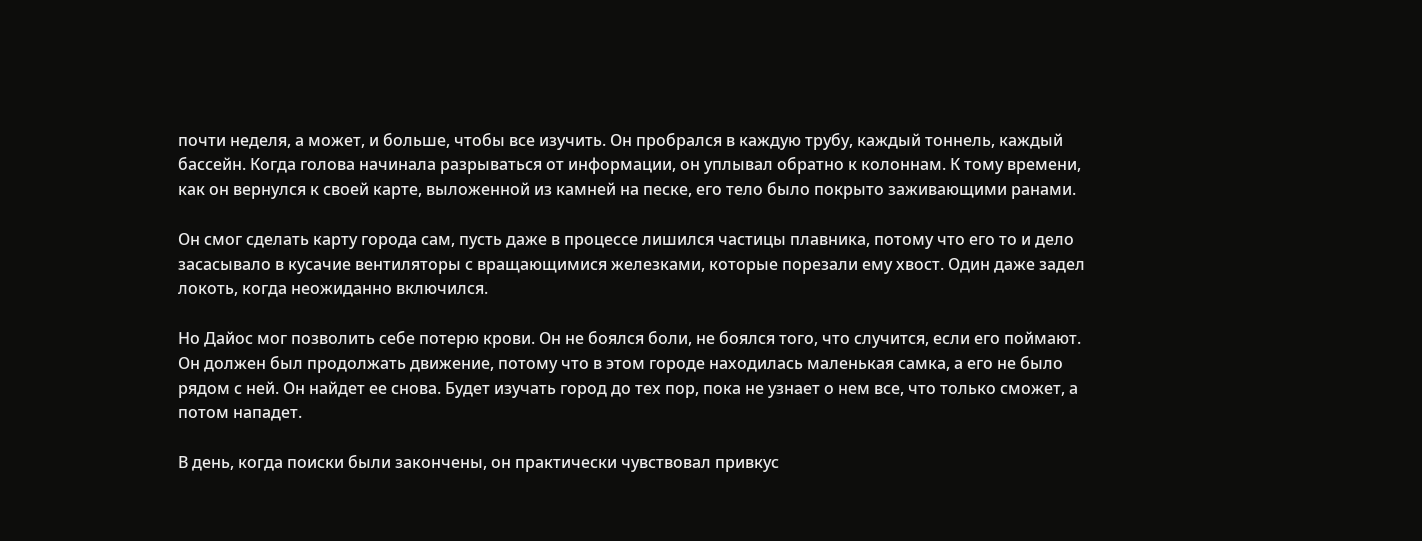почти неделя, а может, и больше, чтобы все изучить. Он пробрался в каждую трубу, каждый тоннель, каждый бассейн. Когда голова начинала разрываться от информации, он уплывал обратно к колоннам. К тому времени, как он вернулся к своей карте, выложенной из камней на песке, его тело было покрыто заживающими ранами.

Он смог сделать карту города сам, пусть даже в процессе лишился частицы плавника, потому что его то и дело засасывало в кусачие вентиляторы с вращающимися железками, которые порезали ему хвост. Один даже задел локоть, когда неожиданно включился.

Но Дайос мог позволить себе потерю крови. Он не боялся боли, не боялся того, что случится, если его поймают. Он должен был продолжать движение, потому что в этом городе находилась маленькая самка, а его не было рядом с ней. Он найдет ее снова. Будет изучать город до тех пор, пока не узнает о нем все, что только сможет, а потом нападет.

В день, когда поиски были закончены, он практически чувствовал привкус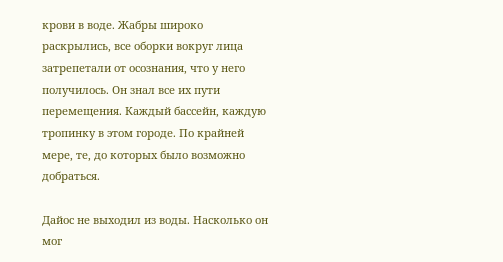крови в воде. Жабры широко раскрылись, все оборки вокруг лица затрепетали от осознания, что у него получилось. Он знал все их пути перемещения. Каждый бассейн, каждую тропинку в этом городе. По крайней мере, те, до которых было возможно добраться.

Дайос не выходил из воды. Насколько он мог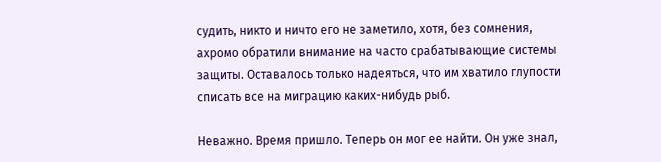судить, никто и ничто его не заметило, хотя, без сомнения, ахромо обратили внимание на часто срабатывающие системы защиты. Оставалось только надеяться, что им хватило глупости списать все на миграцию каких-нибудь рыб.

Неважно. Время пришло. Теперь он мог ее найти. Он уже знал,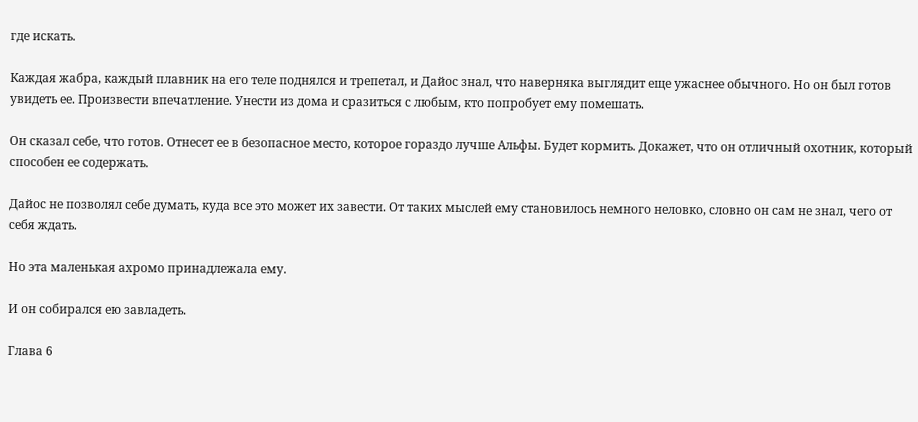где искать.

Каждая жабра, каждый плавник на его теле поднялся и трепетал, и Дайос знал, что наверняка выглядит еще ужаснее обычного. Но он был готов увидеть ее. Произвести впечатление. Унести из дома и сразиться с любым, кто попробует ему помешать.

Он сказал себе, что готов. Отнесет ее в безопасное место, которое гораздо лучше Альфы. Будет кормить. Докажет, что он отличный охотник, который способен ее содержать.

Дайос не позволял себе думать, куда все это может их завести. От таких мыслей ему становилось немного неловко, словно он сам не знал, чего от себя ждать.

Но эта маленькая ахромо принадлежала ему.

И он собирался ею завладеть.

Глава 6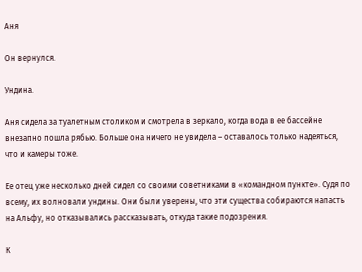Аня

Он вернулся.

Ундина.

Аня сидела за туалетным столиком и смотрела в зеркало, когда вода в ее бассейне внезапно пошла рябью. Больше она ничего не увидела – оставалось только надеяться, что и камеры тоже.

Ее отец уже несколько дней сидел со своими советниками в «командном пункте». Судя по всему, их волновали ундины. Они были уверены, что эти существа собираются напасть на Альфу, но отказывались рассказывать, откуда такие подозрения.

К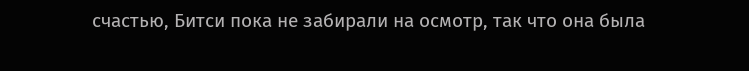счастью, Битси пока не забирали на осмотр, так что она была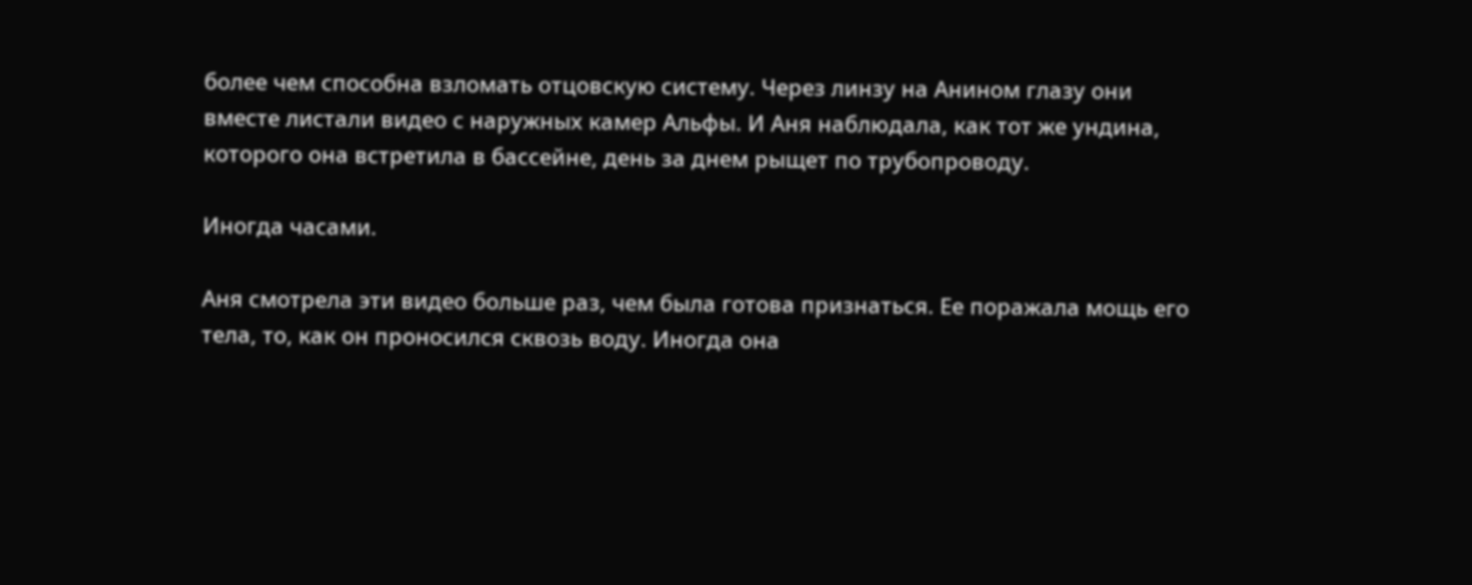более чем способна взломать отцовскую систему. Через линзу на Анином глазу они вместе листали видео с наружных камер Альфы. И Аня наблюдала, как тот же ундина, которого она встретила в бассейне, день за днем рыщет по трубопроводу.

Иногда часами.

Аня смотрела эти видео больше раз, чем была готова признаться. Ее поражала мощь его тела, то, как он проносился сквозь воду. Иногда она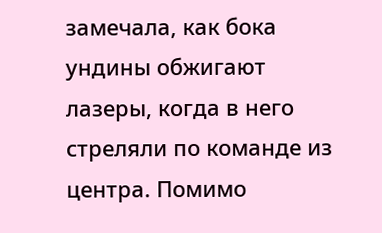замечала, как бока ундины обжигают лазеры, когда в него стреляли по команде из центра. Помимо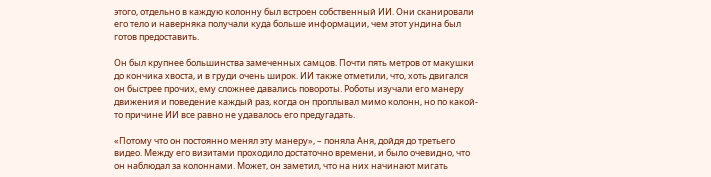этого, отдельно в каждую колонну был встроен собственный ИИ. Они сканировали его тело и наверняка получали куда больше информации, чем этот ундина был готов предоставить.

Он был крупнее большинства замеченных самцов. Почти пять метров от макушки до кончика хвоста, и в груди очень широк. ИИ также отметили, что, хоть двигался он быстрее прочих, ему сложнее давались повороты. Роботы изучали его манеру движения и поведение каждый раз, когда он проплывал мимо колонн, но по какой-то причине ИИ все равно не удавалось его предугадать.

«Потому что он постоянно менял эту манеру», – поняла Аня, дойдя до третьего видео. Между его визитами проходило достаточно времени, и было очевидно, что он наблюдал за колоннами. Может, он заметил, что на них начинают мигать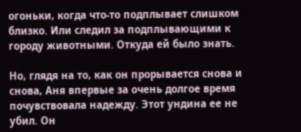огоньки, когда что-то подплывает слишком близко. Или следил за подплывающими к городу животными. Откуда ей было знать.

Но, глядя на то, как он прорывается снова и снова, Аня впервые за очень долгое время почувствовала надежду. Этот ундина ее не убил. Он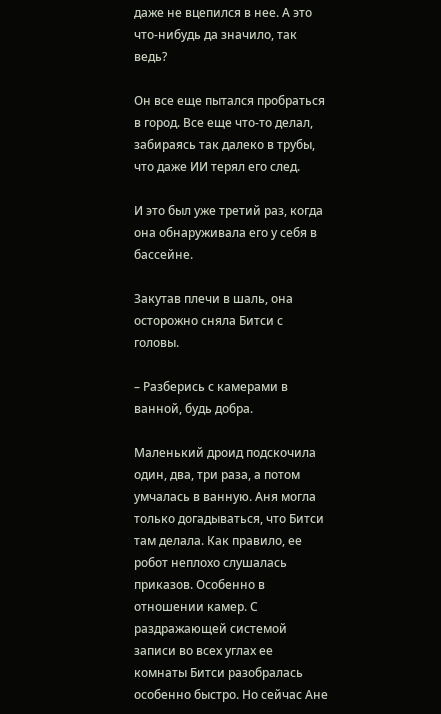даже не вцепился в нее. А это что-нибудь да значило, так ведь?

Он все еще пытался пробраться в город. Все еще что-то делал, забираясь так далеко в трубы, что даже ИИ терял его след.

И это был уже третий раз, когда она обнаруживала его у себя в бассейне.

Закутав плечи в шаль, она осторожно сняла Битси с головы.

– Разберись с камерами в ванной, будь добра.

Маленький дроид подскочила один, два, три раза, а потом умчалась в ванную. Аня могла только догадываться, что Битси там делала. Как правило, ее робот неплохо слушалась приказов. Особенно в отношении камер. С раздражающей системой записи во всех углах ее комнаты Битси разобралась особенно быстро. Но сейчас Ане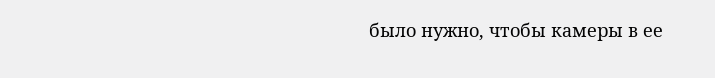было нужно, чтобы камеры в ее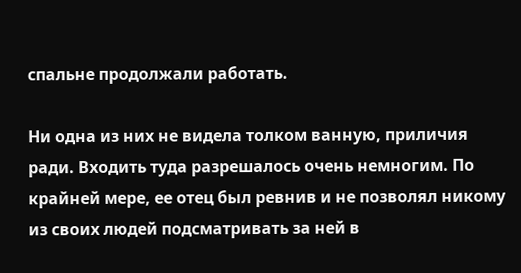спальне продолжали работать.

Ни одна из них не видела толком ванную, приличия ради. Входить туда разрешалось очень немногим. По крайней мере, ее отец был ревнив и не позволял никому из своих людей подсматривать за ней в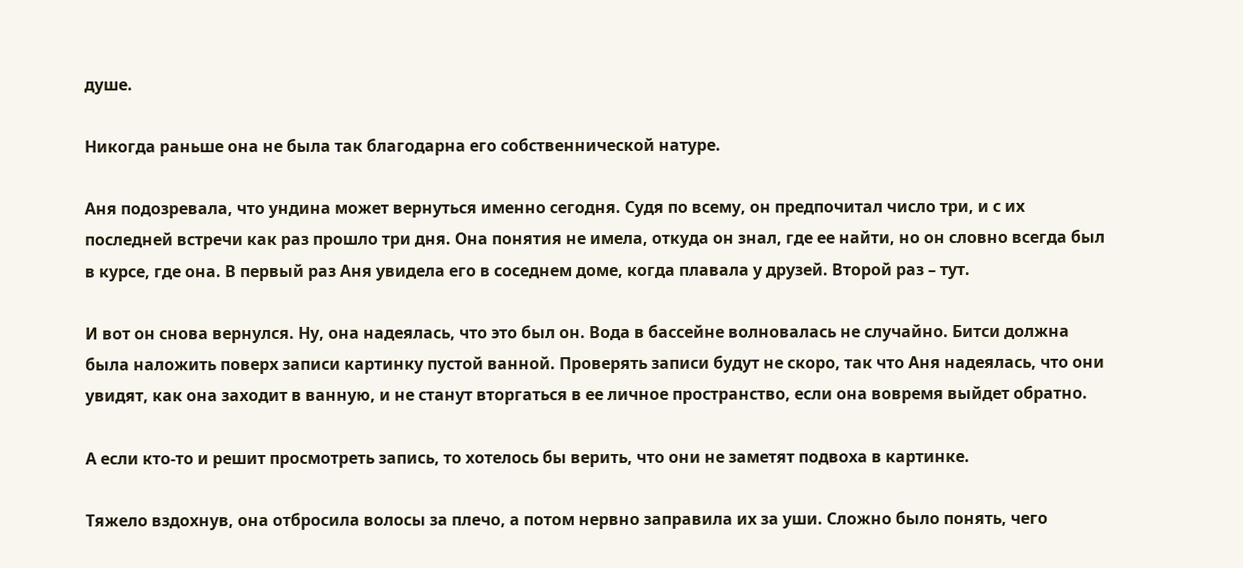душе.

Никогда раньше она не была так благодарна его собственнической натуре.

Аня подозревала, что ундина может вернуться именно сегодня. Судя по всему, он предпочитал число три, и с их последней встречи как раз прошло три дня. Она понятия не имела, откуда он знал, где ее найти, но он словно всегда был в курсе, где она. В первый раз Аня увидела его в соседнем доме, когда плавала у друзей. Второй раз – тут.

И вот он снова вернулся. Ну, она надеялась, что это был он. Вода в бассейне волновалась не случайно. Битси должна была наложить поверх записи картинку пустой ванной. Проверять записи будут не скоро, так что Аня надеялась, что они увидят, как она заходит в ванную, и не станут вторгаться в ее личное пространство, если она вовремя выйдет обратно.

А если кто-то и решит просмотреть запись, то хотелось бы верить, что они не заметят подвоха в картинке.

Тяжело вздохнув, она отбросила волосы за плечо, а потом нервно заправила их за уши. Сложно было понять, чего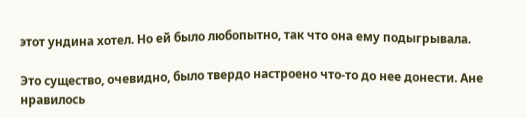этот ундина хотел. Но ей было любопытно, так что она ему подыгрывала.

Это существо, очевидно, было твердо настроено что-то до нее донести. Ане нравилось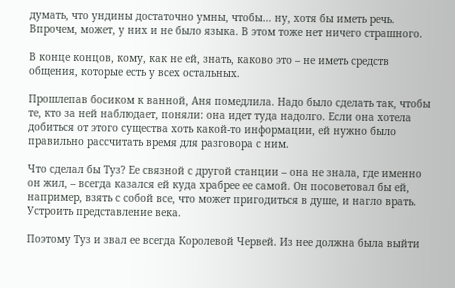думать, что ундины достаточно умны, чтобы… ну, хотя бы иметь речь. Впрочем, может, у них и не было языка. В этом тоже нет ничего страшного.

В конце концов, кому, как не ей, знать, каково это – не иметь средств общения, которые есть у всех остальных.

Прошлепав босиком к ванной, Аня помедлила. Надо было сделать так, чтобы те, кто за ней наблюдает, поняли: она идет туда надолго. Если она хотела добиться от этого существа хоть какой-то информации, ей нужно было правильно рассчитать время для разговора с ним.

Что сделал бы Туз? Ее связной с другой станции – она не знала, где именно он жил, – всегда казался ей куда храбрее ее самой. Он посоветовал бы ей, например, взять с собой все, что может пригодиться в душе, и нагло врать. Устроить представление века.

Поэтому Туз и звал ее всегда Королевой Червей. Из нее должна была выйти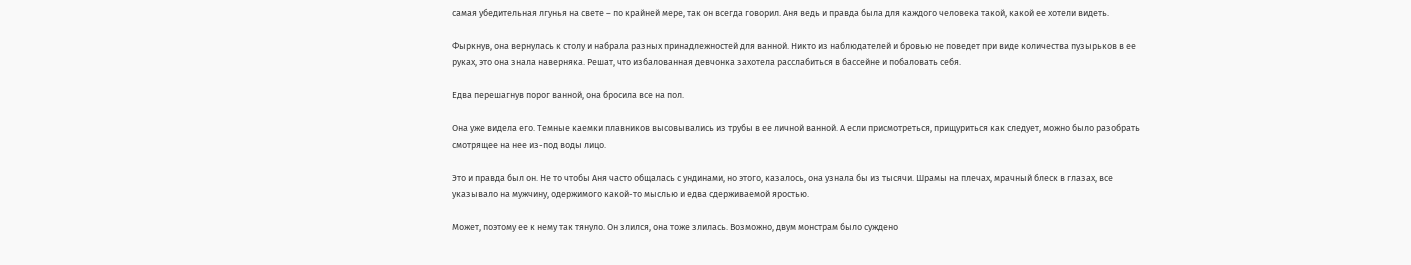самая убедительная лгунья на свете – по крайней мере, так он всегда говорил. Аня ведь и правда была для каждого человека такой, какой ее хотели видеть.

Фыркнув, она вернулась к столу и набрала разных принадлежностей для ванной. Никто из наблюдателей и бровью не поведет при виде количества пузырьков в ее руках, это она знала наверняка. Решат, что избалованная девчонка захотела расслабиться в бассейне и побаловать себя.

Едва перешагнув порог ванной, она бросила все на пол.

Она уже видела его. Темные каемки плавников высовывались из трубы в ее личной ванной. А если присмотреться, прищуриться как следует, можно было разобрать смотрящее на нее из-под воды лицо.

Это и правда был он. Не то чтобы Аня часто общалась с ундинами, но этого, казалось, она узнала бы из тысячи. Шрамы на плечах, мрачный блеск в глазах, все указывало на мужчину, одержимого какой-то мыслью и едва сдерживаемой яростью.

Может, поэтому ее к нему так тянуло. Он злился, она тоже злилась. Возможно, двум монстрам было суждено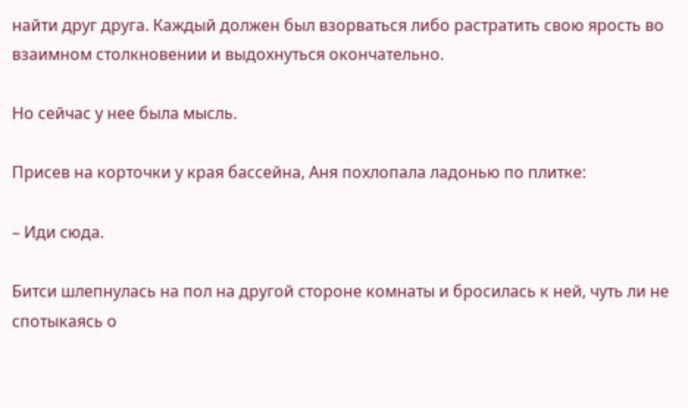найти друг друга. Каждый должен был взорваться либо растратить свою ярость во взаимном столкновении и выдохнуться окончательно.

Но сейчас у нее была мысль.

Присев на корточки у края бассейна, Аня похлопала ладонью по плитке:

– Иди сюда.

Битси шлепнулась на пол на другой стороне комнаты и бросилась к ней, чуть ли не спотыкаясь о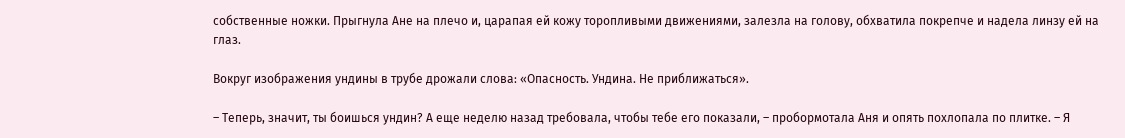собственные ножки. Прыгнула Ане на плечо и, царапая ей кожу торопливыми движениями, залезла на голову, обхватила покрепче и надела линзу ей на глаз.

Вокруг изображения ундины в трубе дрожали слова: «Опасность. Ундина. Не приближаться».

– Теперь, значит, ты боишься ундин? А еще неделю назад требовала, чтобы тебе его показали, – пробормотала Аня и опять похлопала по плитке. – Я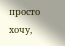просто хочу,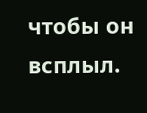чтобы он всплыл.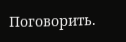Поговорить.